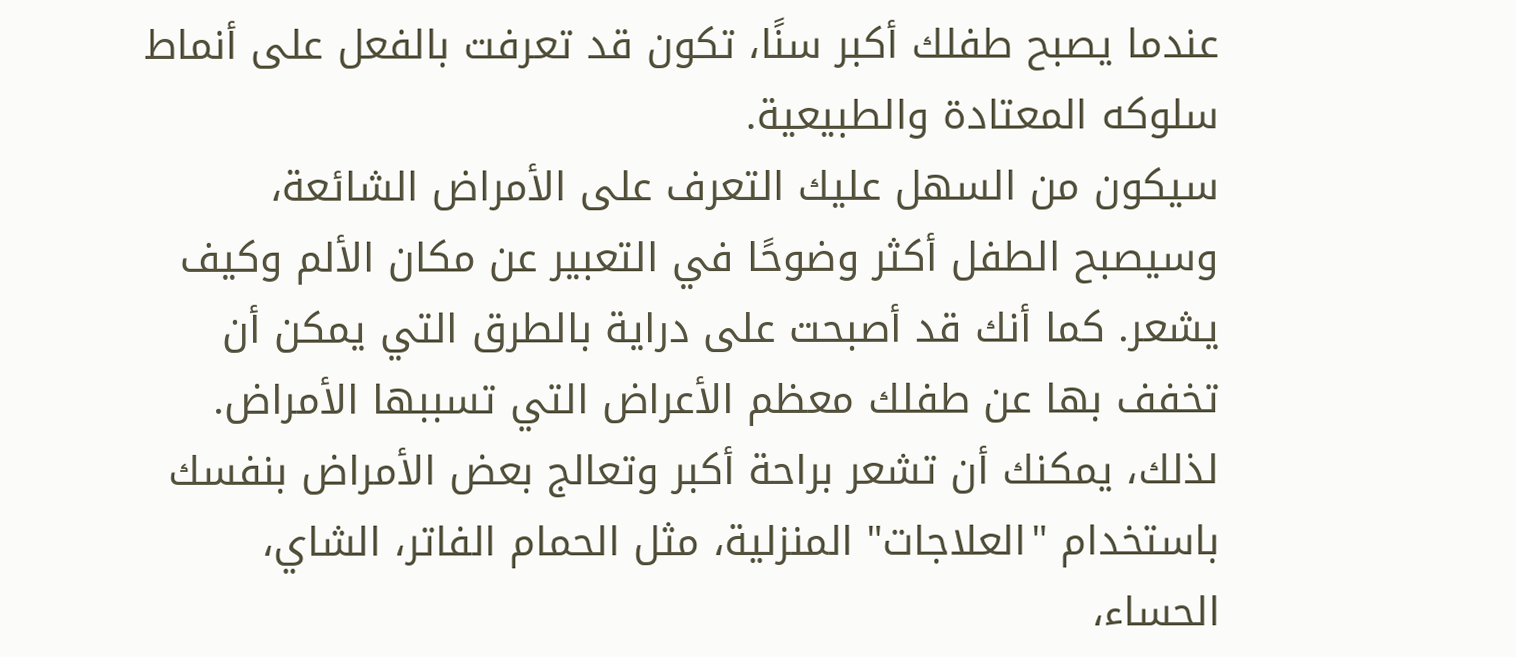عندما يصبح طفلك أكبر سنًا، تكون قد تعرفت بالفعل على أنماط سلوكه المعتادة والطبيعية.
سيكون من السهل عليك التعرف على الأمراض الشائعة، وسيصبح الطفل أكثر وضوحًا في التعبير عن مكان الألم وكيف يشعر. كما أنك قد أصبحت على دراية بالطرق التي يمكن أن تخفف بها عن طفلك معظم الأعراض التي تسببها الأمراض.
لذلك، يمكنك أن تشعر براحة أكبر وتعالج بعض الأمراض بنفسك باستخدام "العلاجات" المنزلية، مثل الحمام الفاتر، الشاي، الحساء،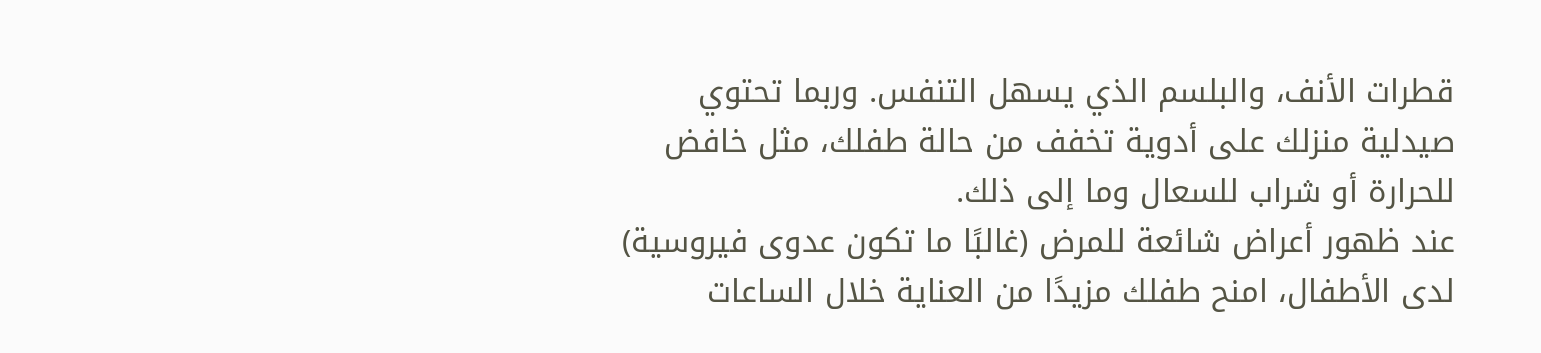قطرات الأنف، والبلسم الذي يسهل التنفس. وربما تحتوي صيدلية منزلك على أدوية تخفف من حالة طفلك، مثل خافض للحرارة أو شراب للسعال وما إلى ذلك.
عند ظهور أعراض شائعة للمرض (غالبًا ما تكون عدوى فيروسية) لدى الأطفال، امنح طفلك مزيدًا من العناية خلال الساعات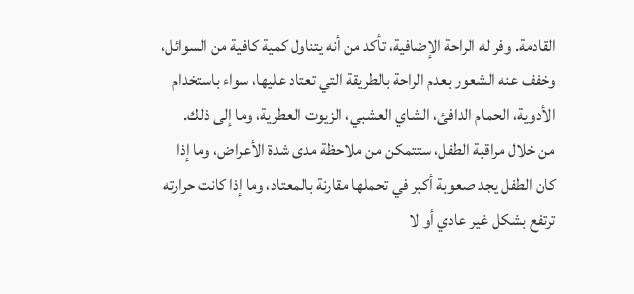القادمة. وفر له الراحة الإضافية، تأكد من أنه يتناول كمية كافية من السوائل، وخفف عنه الشعور بعدم الراحة بالطريقة التي تعتاد عليها، سواء باستخدام الأدوية، الحمام الدافئ، الشاي العشبي، الزيوت العطرية، وما إلى ذلك.
من خلال مراقبة الطفل، ستتمكن من ملاحظة مدى شدة الأعراض، وما إذا كان الطفل يجد صعوبة أكبر في تحملها مقارنة بالمعتاد، وما إذا كانت حرارته ترتفع بشكل غير عادي أو لا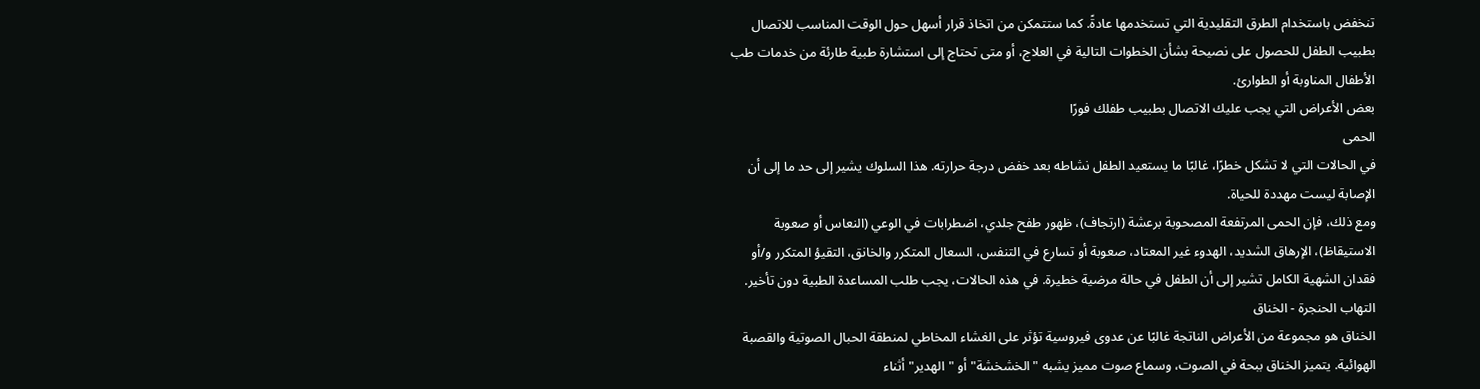تنخفض باستخدام الطرق التقليدية التي تستخدمها عادةً. كما ستتمكن من اتخاذ قرار أسهل حول الوقت المناسب للاتصال بطبيب الطفل للحصول على نصيحة بشأن الخطوات التالية في العلاج، أو متى تحتاج إلى استشارة طبية طارئة من خدمات طب الأطفال المناوبة أو الطوارئ.
بعض الأعراض التي يجب عليك الاتصال بطبيب طفلك فورًا
الحمى
في الحالات التي لا تشكل خطرًا، غالبًا ما يستعيد الطفل نشاطه بعد خفض درجة حرارته. هذا السلوك يشير إلى حد ما إلى أن الإصابة ليست مهددة للحياة.
ومع ذلك، فإن الحمى المرتفعة المصحوبة برعشة (ارتجاف)، ظهور طفح جلدي، اضطرابات في الوعي (النعاس أو صعوبة الاستيقاظ)، الإرهاق الشديد، الهدوء غير المعتاد، صعوبة أو تسارع في التنفس، السعال المتكرر والخانق، التقيؤ المتكرر و/أو فقدان الشهية الكامل تشير إلى أن الطفل في حالة مرضية خطيرة. في هذه الحالات، يجب طلب المساعدة الطبية دون تأخير.
التهاب الحنجرة - الخناق
الخناق هو مجموعة من الأعراض الناتجة غالبًا عن عدوى فيروسية تؤثر على الغشاء المخاطي لمنطقة الحبال الصوتية والقصبة الهوائية. يتميز الخناق ببحة في الصوت، وسماع صوت مميز يشبه "الخشخشة" أو "الهدير" أثناء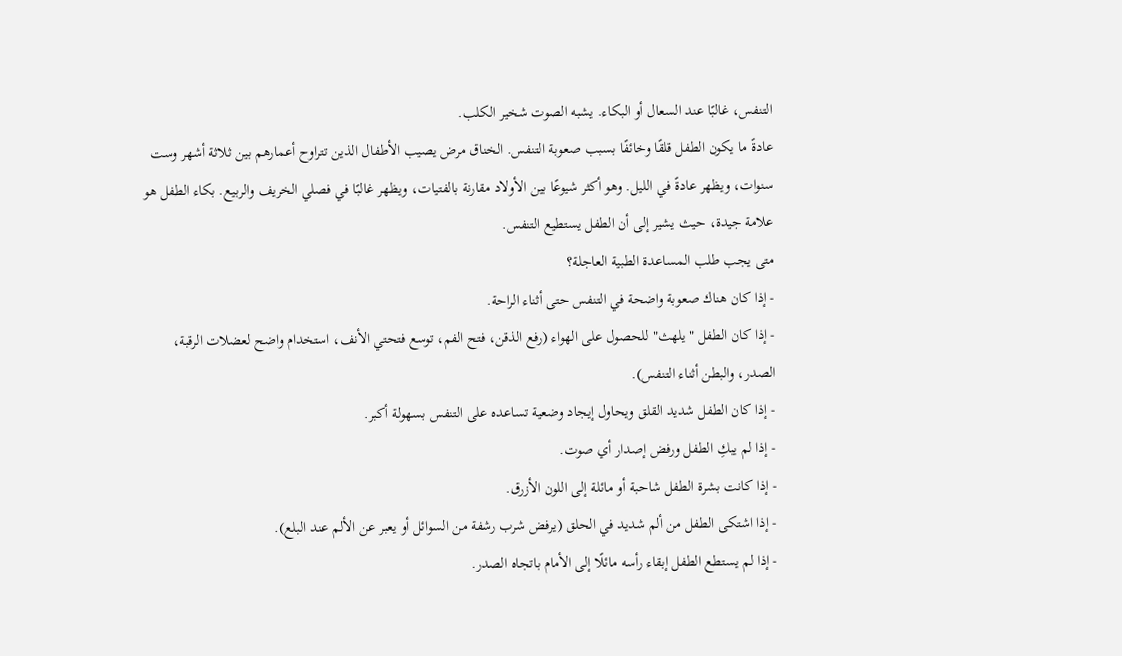التنفس، غالبًا عند السعال أو البكاء. يشبه الصوت شخير الكلب.
عادةً ما يكون الطفل قلقًا وخائفًا بسبب صعوبة التنفس. الخناق مرض يصيب الأطفال الذين تتراوح أعمارهم بين ثلاثة أشهر وست سنوات، ويظهر عادةً في الليل. وهو أكثر شيوعًا بين الأولاد مقارنة بالفتيات، ويظهر غالبًا في فصلي الخريف والربيع. بكاء الطفل هو علامة جيدة، حيث يشير إلى أن الطفل يستطيع التنفس.
متى يجب طلب المساعدة الطبية العاجلة؟
- إذا كان هناك صعوبة واضحة في التنفس حتى أثناء الراحة.
- إذا كان الطفل "يلهث" للحصول على الهواء (رفع الذقن، فتح الفم، توسع فتحتي الأنف، استخدام واضح لعضلات الرقبة، الصدر، والبطن أثناء التنفس).
- إذا كان الطفل شديد القلق ويحاول إيجاد وضعية تساعده على التنفس بسهولة أكبر.
- إذا لم يبكِ الطفل ورفض إصدار أي صوت.
- إذا كانت بشرة الطفل شاحبة أو مائلة إلى اللون الأزرق.
- إذا اشتكى الطفل من ألم شديد في الحلق (يرفض شرب رشفة من السوائل أو يعبر عن الألم عند البلع).
- إذا لم يستطع الطفل إبقاء رأسه مائلًا إلى الأمام باتجاه الصدر.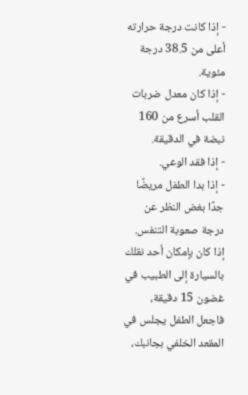- إذا كانت درجة حرارته أعلى من 38.5 درجة مئوية.
- إذا كان معدل ضربات القلب أسرع من 160 نبضة في الدقيقة.
- إذا فقد الوعي.
- إذا بدا الطفل مريضًا جدًا بغض النظر عن درجة صعوبة التنفس.
إذا كان بإمكان أحد نقلك بالسيارة إلى الطبيب في غضون 15 دقيقة، فاجعل الطفل يجلس في المقعد الخلفي بجانبك،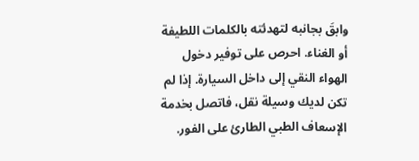وابقَ بجانبه لتهدئته بالكلمات اللطيفة أو الغناء. احرص على توفير دخول الهواء النقي إلى داخل السيارة. إذا لم تكن لديك وسيلة نقل، فاتصل بخدمة الإسعاف الطبي الطارئ على الفور.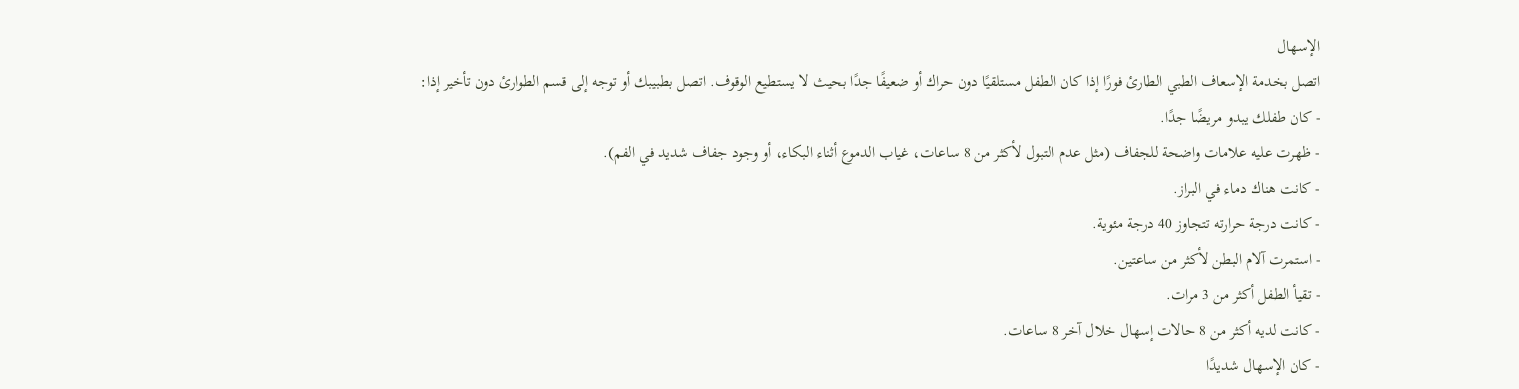الإسهال
اتصل بخدمة الإسعاف الطبي الطارئ فورًا إذا كان الطفل مستلقيًا دون حراك أو ضعيفًا جدًا بحيث لا يستطيع الوقوف. اتصل بطبيبك أو توجه إلى قسم الطوارئ دون تأخير إذا:
- كان طفلك يبدو مريضًا جدًا.
- ظهرت عليه علامات واضحة للجفاف (مثل عدم التبول لأكثر من 8 ساعات، غياب الدموع أثناء البكاء، أو وجود جفاف شديد في الفم).
- كانت هناك دماء في البراز.
- كانت درجة حرارته تتجاوز 40 درجة مئوية.
- استمرت آلام البطن لأكثر من ساعتين.
- تقيأ الطفل أكثر من 3 مرات.
- كانت لديه أكثر من 8 حالات إسهال خلال آخر 8 ساعات.
- كان الإسهال شديدًا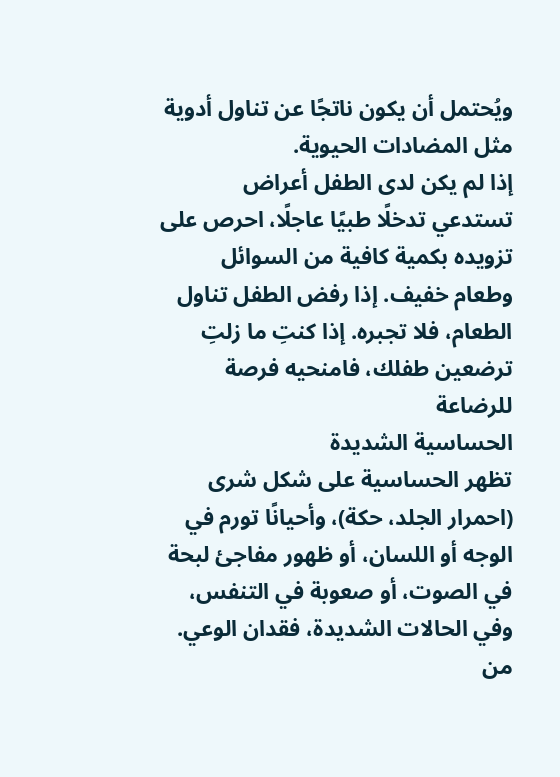ويُحتمل أن يكون ناتجًا عن تناول أدوية مثل المضادات الحيوية.
إذا لم يكن لدى الطفل أعراض تستدعي تدخلًا طبيًا عاجلًا، احرص على تزويده بكمية كافية من السوائل وطعام خفيف. إذا رفض الطفل تناول الطعام، فلا تجبره. إذا كنتِ ما زلتِ ترضعين طفلك، فامنحيه فرصة للرضاعة
الحساسية الشديدة
تظهر الحساسية على شكل شرى (احمرار الجلد، حكة)، وأحيانًا تورم في الوجه أو اللسان، أو ظهور مفاجئ لبحة في الصوت، أو صعوبة في التنفس، وفي الحالات الشديدة، فقدان الوعي. من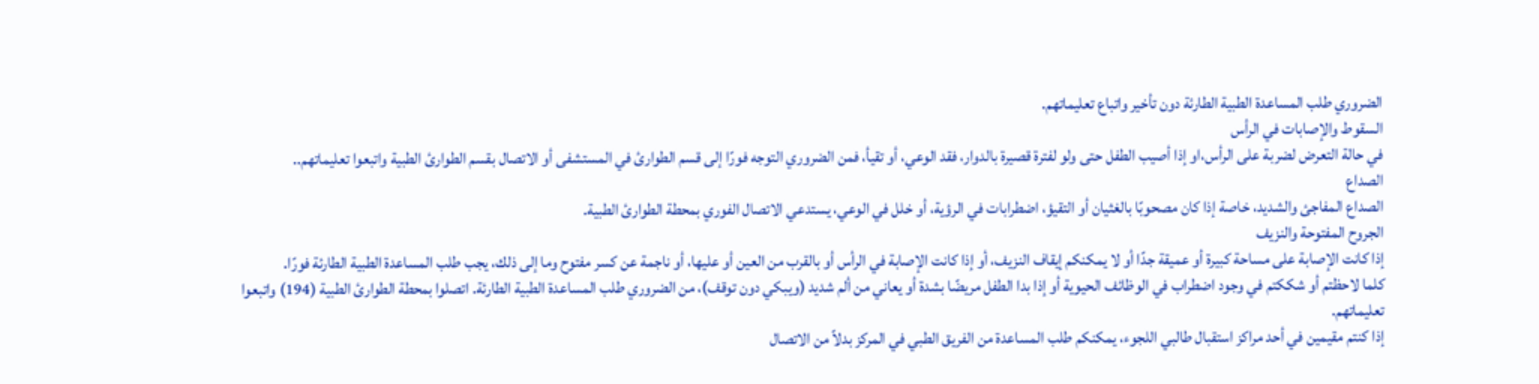الضروري طلب المساعدة الطبية الطارئة دون تأخير واتباع تعليماتهم.
السقوط والإصابات في الرأس
في حالة التعرض لضربة على الرأس،او إذا أصيب الطفل حتى ولو لفترة قصيرة بالدوار، فقد الوعي، أو تقيأ، فمن الضروري التوجه فورًا إلى قسم الطوارئ في المستشفى أو الاتصال بقسم الطوارئ الطبية واتبعوا تعليماتهم..
الصداع
الصداع المفاجئ والشديد، خاصة إذا كان مصحوبًا بالغثيان أو التقيؤ، اضطرابات في الرؤية، أو خلل في الوعي، يستدعي الاتصال الفوري بمحطة الطوارئ الطبية.
الجروح المفتوحة والنزيف
إذا كانت الإصابة على مساحة كبيرة أو عميقة جدًا أو لا يمكنكم إيقاف النزيف، أو إذا كانت الإصابة في الرأس أو بالقرب من العين أو عليها، أو ناجمة عن كسر مفتوح وما إلى ذلك، يجب طلب المساعدة الطبية الطارئة فورًا.
كلما لاحظتم أو شككتم في وجود اضطراب في الوظائف الحيوية أو إذا بدا الطفل مريضًا بشدة أو يعاني من ألم شديد (ويبكي دون توقف)، من الضروري طلب المساعدة الطبية الطارئة. اتصلوا بمحطة الطوارئ الطبية (194) واتبعوا تعليماتهم.
إذا كنتم مقيمين في أحد مراكز استقبال طالبي اللجوء، يمكنكم طلب المساعدة من الفريق الطبي في المركز بدلاً من الاتصال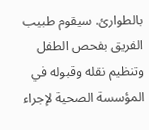بالطوارئ. سيقوم طبيب الفريق بفحص الطفل وتنظيم نقله وقبوله في المؤسسة الصحية لإجراء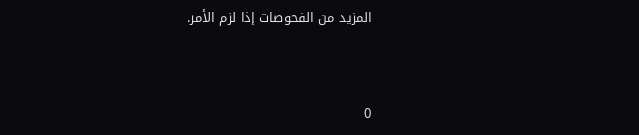المزيد من الفحوصات إذا لزم الأمر.



0